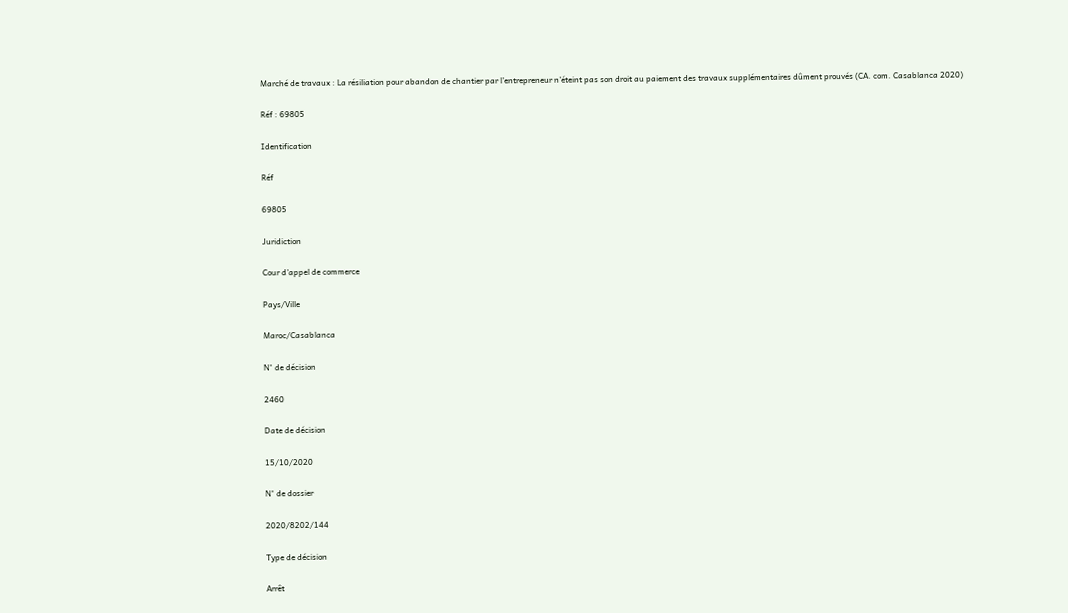Marché de travaux : La résiliation pour abandon de chantier par l’entrepreneur n’éteint pas son droit au paiement des travaux supplémentaires dûment prouvés (CA. com. Casablanca 2020)

Réf : 69805

Identification

Réf

69805

Juridiction

Cour d'appel de commerce

Pays/Ville

Maroc/Casablanca

N° de décision

2460

Date de décision

15/10/2020

N° de dossier

2020/8202/144

Type de décision

Arrêt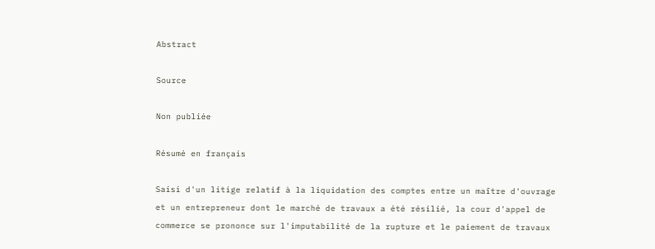Abstract

Source

Non publiée

Résumé en français

Saisi d'un litige relatif à la liquidation des comptes entre un maître d'ouvrage et un entrepreneur dont le marché de travaux a été résilié, la cour d'appel de commerce se prononce sur l'imputabilité de la rupture et le paiement de travaux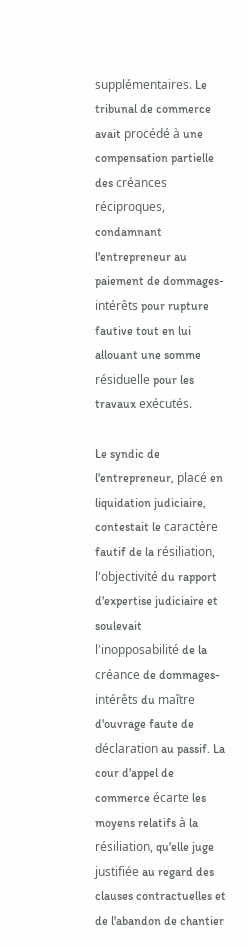supplémentaires. Le tribunal de commerce avait procédé à une compensation partielle des créances réciproques, condamnant l'entrepreneur au paiement de dommages-intérêts pour rupture fautive tout en lui allouant une somme résiduelle pour les travaux exécutés.

Le syndic de l'entrepreneur, placé en liquidation judiciaire, contestait le caractère fautif de la résiliation, l'objectivité du rapport d'expertise judiciaire et soulevait l'inopposabilité de la créance de dommages-intérêts du maître d'ouvrage faute de déclaration au passif. La cour d'appel de commerce écarte les moyens relatifs à la résiliation, qu'elle juge justifiée au regard des clauses contractuelles et de l'abandon de chantier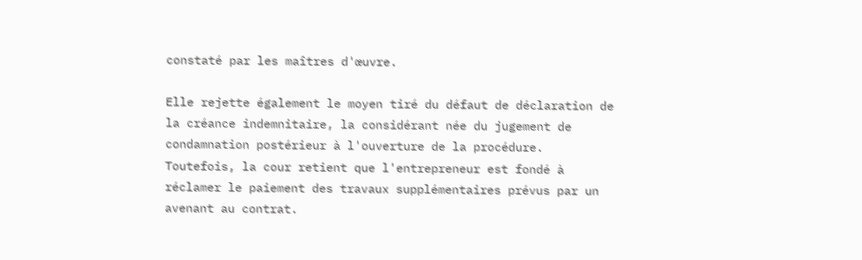constaté par les maîtres d'œuvre.

Elle rejette également le moyen tiré du défaut de déclaration de la créance indemnitaire, la considérant née du jugement de condamnation postérieur à l'ouverture de la procédure. Toutefois, la cour retient que l'entrepreneur est fondé à réclamer le paiement des travaux supplémentaires prévus par un avenant au contrat.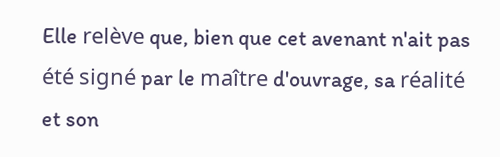Elle relève que, bien que cet avenant n'ait pas été signé par le maître d'ouvrage, sa réalité et son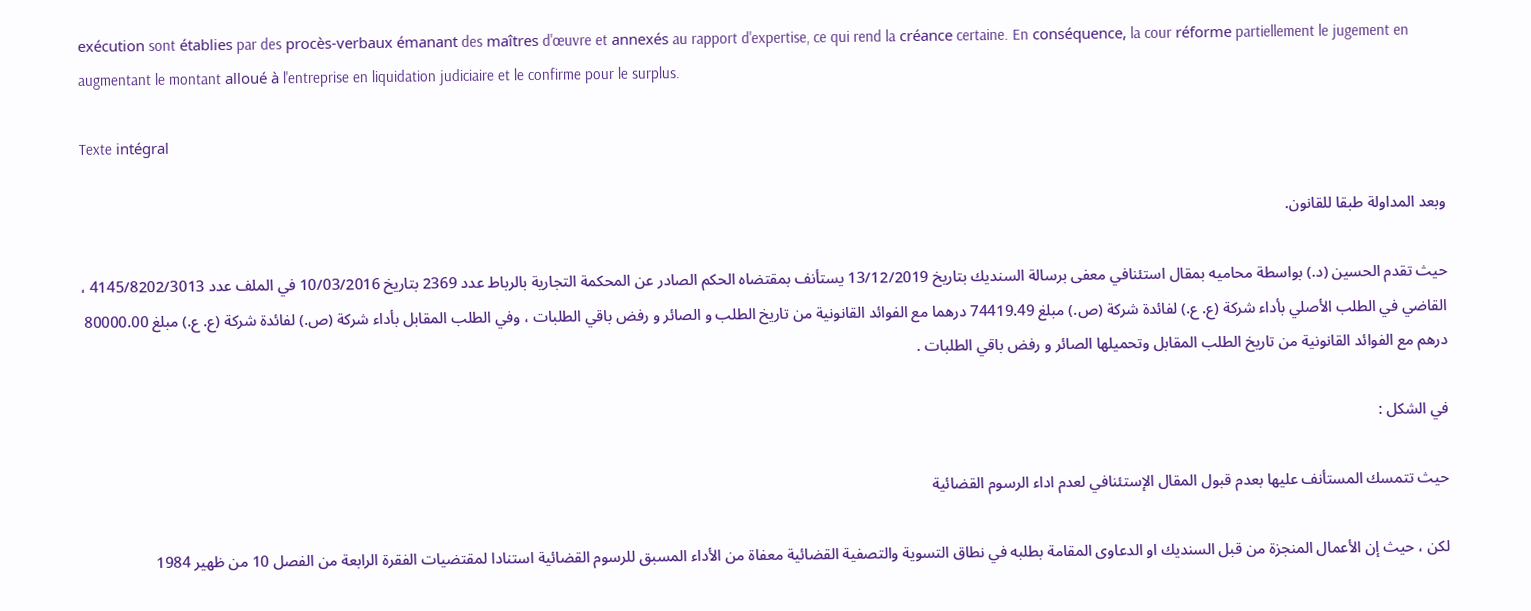exécution sont établies par des procès-verbaux émanant des maîtres d'œuvre et annexés au rapport d'expertise, ce qui rend la créance certaine. En conséquence, la cour réforme partiellement le jugement en augmentant le montant alloué à l'entreprise en liquidation judiciaire et le confirme pour le surplus.

Texte intégral

وبعد المداولة طبقا للقانون.

حيث تقدم الحسين (د.) بواسطة محاميه بمقال استئنافي معفى برسالة السنديك بتاريخ 13/12/2019 يستأنف بمقتضاه الحكم الصادر عن المحكمة التجارية بالرباط عدد 2369 بتاريخ 10/03/2016 في الملف عدد 4145/8202/3013 ، القاضي في الطلب الأصلي بأداء شركة (ع. ع.) لفائدة شركة (ص.) مبلغ 74419.49 درهما مع الفوائد القانونية من تاريخ الطلب و الصائر و رفض باقي الطلبات ، وفي الطلب المقابل بأداء شركة (ص.) لفائدة شركة (ع. ع.) مبلغ 80000.00 درهم مع الفوائد القانونية من تاريخ الطلب المقابل وتحميلها الصائر و رفض باقي الطلبات .

في الشكل :

حيث تتمسك المستأنف عليها بعدم قبول المقال الإستئنافي لعدم اداء الرسوم القضائية

لكن ، حيث إن الأعمال المنجزة من قبل السنديك او الدعاوى المقامة بطلبه في نطاق التسوية والتصفية القضائية معفاة من الأداء المسبق للرسوم القضائية استنادا لمقتضيات الفقرة الرابعة من الفصل 10 من ظهير 1984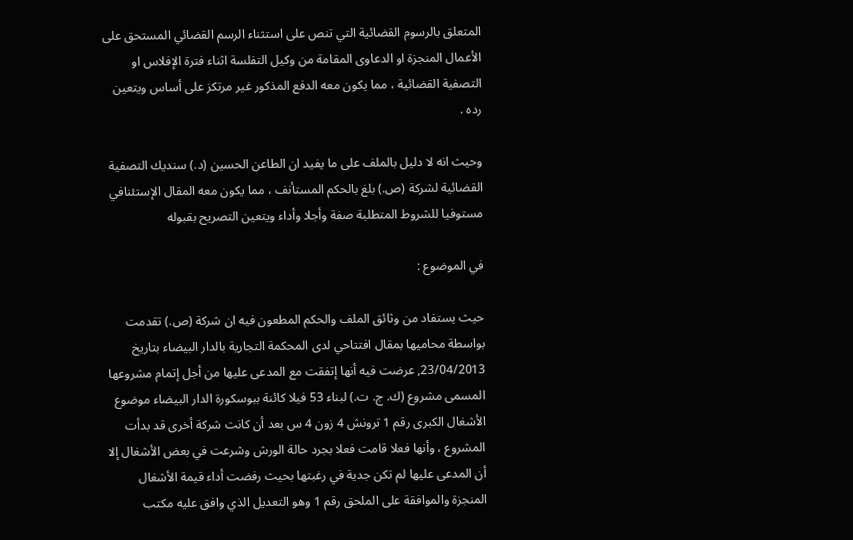المتعلق بالرسوم القضائية التي تنص على استثناء الرسم القضائي المستحق على الأعمال المنجزة او الدعاوى المقامة من وكيل التفلسة اثناء فترة الإفلاس او التصفية القضائية ، مما يكون معه الدفع المذكور غير مرتكز على أساس ويتعين رده .

وحيث انه لا دليل بالملف على ما يفيد ان الطاعن الحسين (د.) سنديك التصفية القضائية لشركة (ص.) بلغ بالحكم المستأنف ، مما يكون معه المقال الإستئنافي مستوفيا للشروط المتطلبة صفة وأجلا وأداء ويتعين التصريح بقبوله

في الموضوع :

حيث يستفاد من وثائق الملف والحكم المطعون فيه ان شركة (ص.) تقدمت بواسطة محاميها بمقال افتتاحي لدى المحكمة التجارية بالدار البيضاء بتاريخ 23/04/2013, عرضت فيه أنها إتفقت مع المدعى عليها من أجل إتمام مشروعها المسمى مشروع (ك. ج. ت.) لبناء 53 فيلا كائنة ببوسكورة الدار البيضاء موضوع الأشغال الكبرى رقم 1 ترونش 4 زون 4 س بعد أن كانت شركة أخرى قد بدأت المشروع ، وأنها فعلا قامت فعلا بجرد حالة الورش وشرعت في بعض الأشغال إلا أن المدعى عليها لم تكن جدية في رغبتها بحيث رفضت أداء قيمة الأشغال المنجزة والموافقة على الملحق رقم 1 وهو التعديل الذي وافق عليه مكتب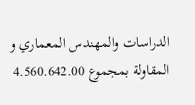الدراسات والمهندس المعماري و المقاولة بمجموع 4.560.642.00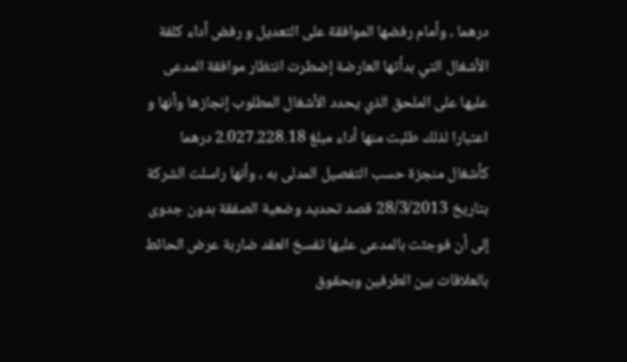درهما ، وأمام رفضها الموافقة على التعديل و رفض أداء كلفة الأشغال التي بدأتها العارضة إضطرت انتظار موافقة المدعى عليها على الملحق الذي يحدد الأشغال المطلوب إنجازها وأنها و اعتبارا لذلك طلبت منها أداء مبلغ 2.027.228.18 درهما كأشغال منجزة حسب التفصيل المدلى به ، وأنها راسلت الشركة بتاريخ 28/3/2013 قصد تحديد وضعية الصفقة بدون جدوى إلى أن فوجئت بالمدعى عليها تفسخ العقد ضاربة عرض الحائط بالعلاقات بين الطرفين وبحقوق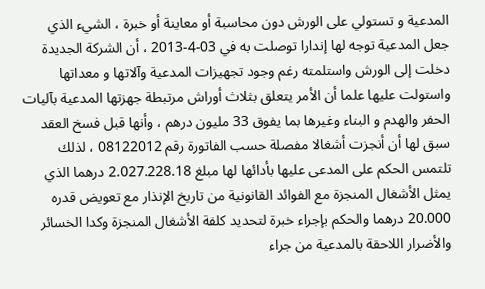المدعية و تستولي على الورش دون محاسبة أو معاينة أو خبرة ، الشيء الذي جعل المدعية توجه لها إندارا توصلت به في 03-4-2013 ، أن الشركة الجديدة دخلت إلى الورش واستلمته رغم وجود تجهيزات المدعية وآلاتها و معداتها واستولت عليها علما أن الأمر يتعلق بثلاث أوراش مرتبطة جهزتها المدعية بآليات الحفر والهدم و البناء وغيرها بما يفوق 33 مليون درهم ، وأنها قبل فسخ العقد سبق لها أن أنجزت أشغالا مفصلة حسب الفاتورة رقم 08122012 ، لذلك تلتمس الحكم على المدعى عليها بأدائها لها مبلغ 2.027.228.18 درهما الذي يمثل الأشغال المنجزة مع الفوائد القانونية من تاريخ الإنذار مع تعويض قدره 20.000 درهما والحكم بإجراء خبرة لتحديد كلفة الأشغال المنجزة وكدا الخسائر والأضرار اللاحقة بالمدعية من جراء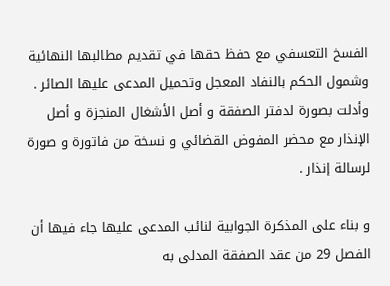الفسخ التعسفي مع حفظ حقها في تقديم مطالبها النهائية وشمول الحكم بالنفاد المعجل وتحميل المدعى عليها الصائر . وأدلت بصورة لدفتر الصفقة و أصل الأشغال المنجزة و أصل الإنذار مع محضر المفوض القضائي و نسخة من فاتورة و صورة لرسالة إنذار .

و بناء على المذكرة الجوابية لنائب المدعى عليها جاء فيها أن الفصل 29 من عقد الصفقة المدلى به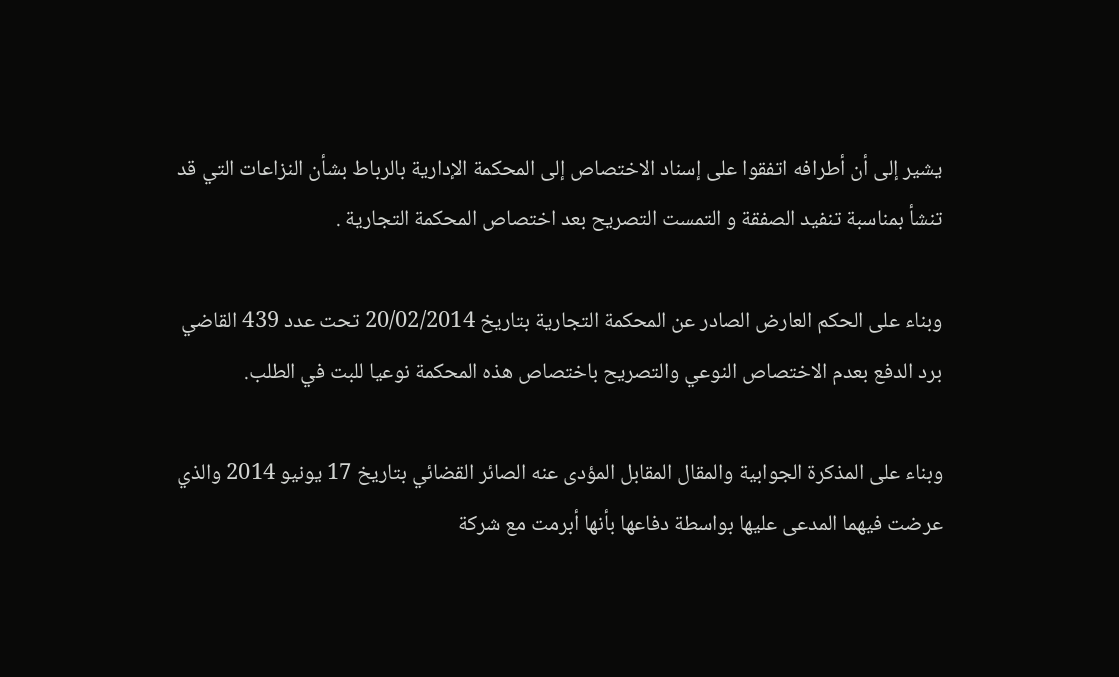يشير إلى أن أطرافه اتفقوا على إسناد الاختصاص إلى المحكمة الإدارية بالرباط بشأن النزاعات التي قد تنشأ بمناسبة تنفيد الصفقة و التمست التصريح بعد اختصاص المحكمة التجارية .

وبناء على الحكم العارض الصادر عن المحكمة التجارية بتاريخ 20/02/2014 تحت عدد 439 القاضي برد الدفع بعدم الاختصاص النوعي والتصريح باختصاص هذه المحكمة نوعيا للبت في الطلب.

وبناء على المذكرة الجوابية والمقال المقابل المؤدى عنه الصائر القضائي بتاريخ 17 يونيو 2014 والذي عرضت فيهما المدعى عليها بواسطة دفاعها بأنها أبرمت مع شركة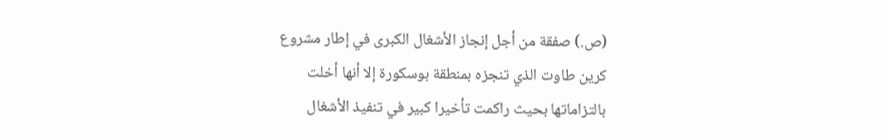(ص.) صفقة من أجل إنجاز الأشغال الكبرى في إطار مشروع كرين طاوت الذي تنجزه بمنطقة بوسكورة إلا أنها أخلت بالتزاماتها بحيث راكمت تأخيرا كبير في تنفيذ الأشغال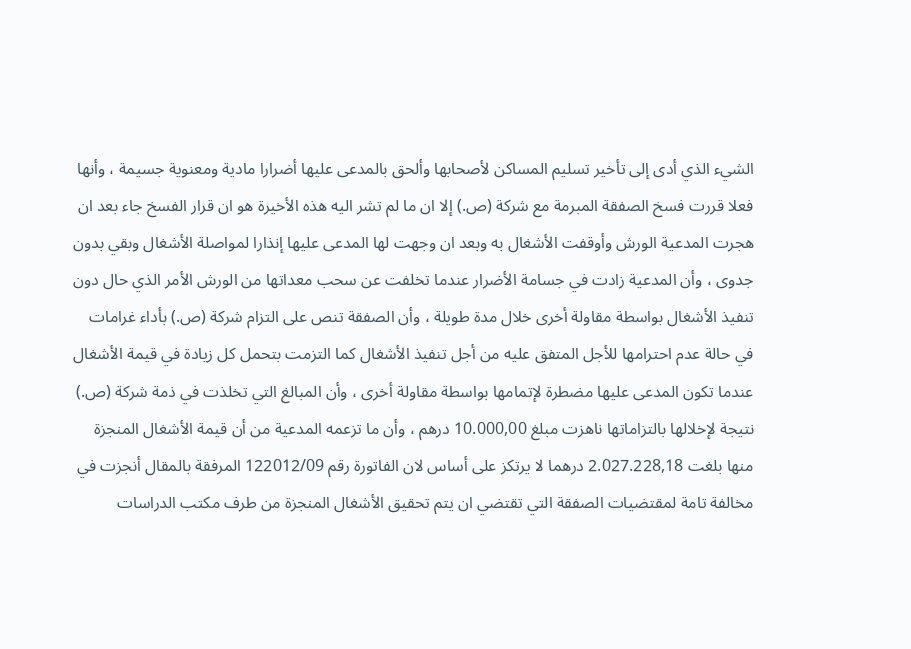الشيء الذي أدى إلى تأخير تسليم المساكن لأصحابها وألحق بالمدعى عليها أضرارا مادية ومعنوية جسيمة ، وأنها فعلا قررت فسخ الصفقة المبرمة مع شركة (ص.) إلا ان ما لم تشر اليه هذه الأخيرة هو ان قرار الفسخ جاء بعد ان هجرت المدعية الورش وأوقفت الأشغال به وبعد ان وجهت لها المدعى عليها إنذارا لمواصلة الأشغال وبقي بدون جدوى ، وأن المدعية زادت في جسامة الأضرار عندما تخلفت عن سحب معداتها من الورش الأمر الذي حال دون تنفيذ الأشغال بواسطة مقاولة أخرى خلال مدة طويلة ، وأن الصفقة تنص على التزام شركة (ص.) بأداء غرامات في حالة عدم احترامها للأجل المتفق عليه من أجل تنفيذ الأشغال كما التزمت بتحمل كل زيادة في قيمة الأشغال عندما تكون المدعى عليها مضطرة لإتمامها بواسطة مقاولة أخرى ، وأن المبالغ التي تخلذت في ذمة شركة (ص.) نتيجة لإخلالها بالتزاماتها ناهزت مبلغ 10.000,00 درهم ، وأن ما تزعمه المدعية من أن قيمة الأشغال المنجزة منها بلغت 2.027.228,18 درهما لا يرتكز على أساس لان الفاتورة رقم 122012/09 المرفقة بالمقال أنجزت في مخالفة تامة لمقتضيات الصفقة التي تقتضي ان يتم تحقيق الأشغال المنجزة من طرف مكتب الدراسات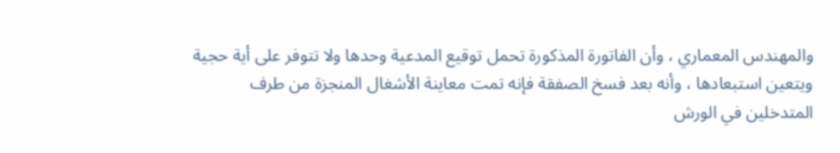والمهندس المعماري ، وأن الفاتورة المذكورة تحمل توقيع المدعية وحدها ولا تتوفر على أية حجية ويتعين استبعادها ، وأنه بعد فسخ الصفقة فإنه تمت معاينة الأشغال المنجزة من طرف المتدخلين في الورش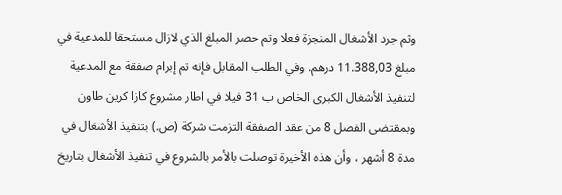وثم جرد الأشغال المنجزة فعلا وتم حصر المبلغ الذي لازال مستحقا للمدعية في مبلغ 11.388,03 درهم. وفي الطلب المقابل فإنه تم إبرام صفقة مع المدعية لتنفيذ الأشغال الكبرى الخاص ب 31 فيلا في اطار مشروع كازا كرين طاون وبمقتضى الفصل 8 من عقد الصفقة التزمت شركة (ص.) بتنفيذ الأشغال في مدة 8 أشهر ، وأن هذه الأخيرة توصلت بالأمر بالشروع في تنفيذ الأشغال بتاريخ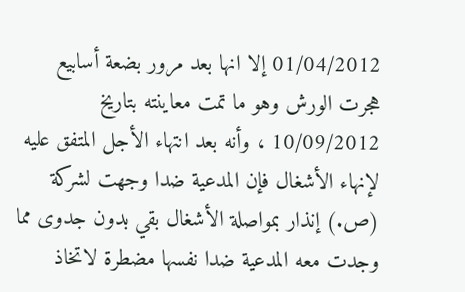01/04/2012 إلا انها بعد مرور بضعة أسابيع هجرت الورش وهو ما تمت معاينته بتاريخ 10/09/2012 ، وأنه بعد انتهاء الأجل المتفق عليه لإنهاء الأشغال فإن المدعية ضدا وجهت لشركة (ص.) إنذار بمواصلة الأشغال بقي بدون جدوى مما وجدت معه المدعية ضدا نفسها مضطرة لاتخاذ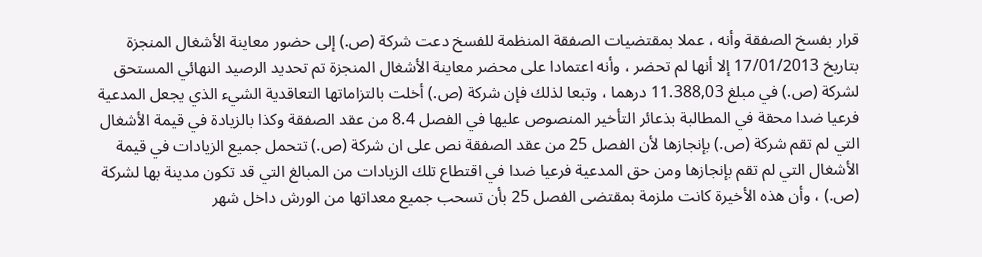قرار بفسخ الصفقة وأنه ، عملا بمقتضيات الصفقة المنظمة للفسخ دعت شركة (ص.) إلى حضور معاينة الأشغال المنجزة بتاريخ 17/01/2013 إلا أنها لم تحضر ، وأنه اعتمادا على محضر معاينة الأشغال المنجزة تم تحديد الرصيد النهائي المستحق لشركة (ص.) في مبلغ 11.388,03 درهما ، وتبعا لذلك فإن شركة (ص.) أخلت بالتزاماتها التعاقدية الشيء الذي يجعل المدعية فرعيا ضدا محقة في المطالبة بذعائر التأخير المنصوص عليها في الفصل 8.4 من عقد الصفقة وكذا بالزيادة في قيمة الأشغال التي لم تقم شركة (ص.) بإنجازها لأن الفصل 25 من عقد الصفقة نص على ان شركة (ص.) تتحمل جميع الزيادات في قيمة الأشغال التي لم تقم بإنجازها ومن حق المدعية فرعيا ضدا في اقتطاع تلك الزيادات من المبالغ التي قد تكون مدينة بها لشركة (ص.) ، وأن هذه الأخيرة كانت ملزمة بمقتضى الفصل 25 بأن تسحب جميع معداتها من الورش داخل شهر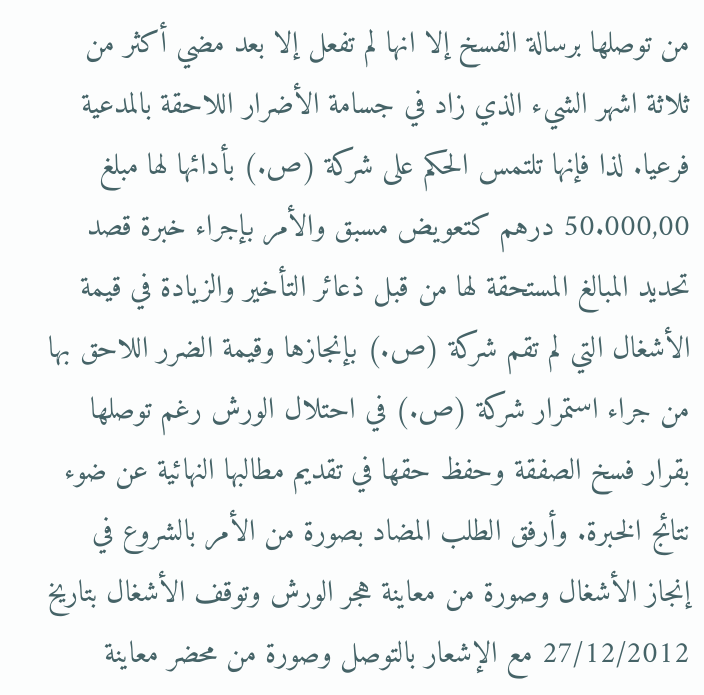من توصلها برسالة الفسخ إلا انها لم تفعل إلا بعد مضي أكثر من ثلاثة اشهر الشيء الذي زاد في جسامة الأضرار اللاحقة بالمدعية فرعيا. لذا فإنها تلتمس الحكم على شركة (ص.) بأدائها لها مبلغ 50.000,00 درهم كتعويض مسبق والأمر بإجراء خبرة قصد تحديد المبالغ المستحقة لها من قبل ذعائر التأخير والزيادة في قيمة الأشغال التي لم تقم شركة (ص.) بإنجازها وقيمة الضرر اللاحق بها من جراء استمرار شركة (ص.) في احتلال الورش رغم توصلها بقرار فسخ الصفقة وحفظ حقها في تقديم مطالبها النهائية عن ضوء نتائج الخبرة. وأرفق الطلب المضاد بصورة من الأمر بالشروع في إنجاز الأشغال وصورة من معاينة هجر الورش وتوقف الأشغال بتاريخ 27/12/2012 مع الإشعار بالتوصل وصورة من محضر معاينة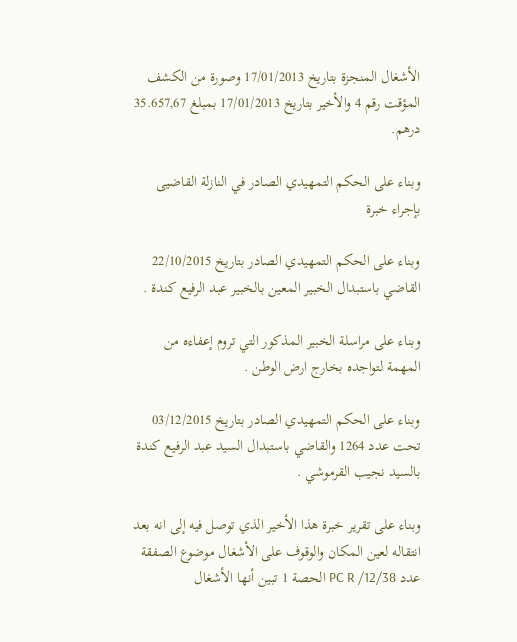الأشغال المنجزة بتاريخ 17/01/2013 وصورة من الكشف المؤقت رقم 4 والأخير بتاريخ 17/01/2013 بمبلغ 35.657,67 درهم.

وبناء على الحكم التمهيدي الصادر في النازلة القاضيى بإجراء خبرة

وبناء على الحكم التمهيدي الصادر بتاريخ 22/10/2015 القاضي باستبدال الخبير المعين بالخبير عبد الرفيع كندة .

وبناء على مراسلة الخبير المذكور التي تروم إعفاءه من المهمة لتواجده بخارج ارض الوطن .

وبناء على الحكم التمهيدي الصادر بتاريخ 03/12/2015 تحت عدد 1264 والقاضي باستبدال السيد عبد الرفيع كندة بالسيد نجيب القرموشي .

وبناء على تقرير خبرة هذا الأخير الذي توصل فيه إلى انه بعد انتقاله لعين المكان والوقوف على الأشغال موضوع الصفقة عدد 38/PC R /12 الحصة 1 تبين أنها الأشغال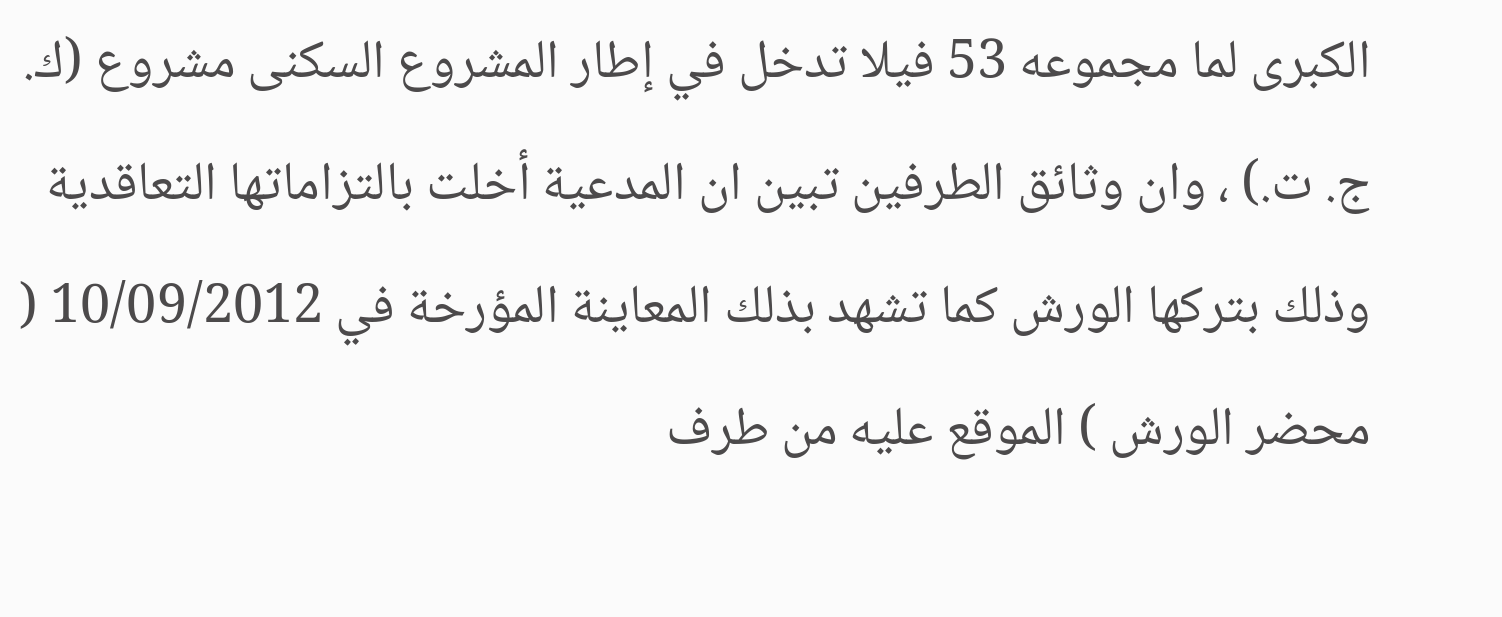الكبرى لما مجموعه 53 فيلا تدخل في إطار المشروع السكنى مشروع (ك. ج. ت.) ، وان وثائق الطرفين تبين ان المدعية أخلت بالتزاماتها التعاقدية وذلك بتركها الورش كما تشهد بذلك المعاينة المؤرخة في 10/09/2012 ( محضر الورش ) الموقع عليه من طرف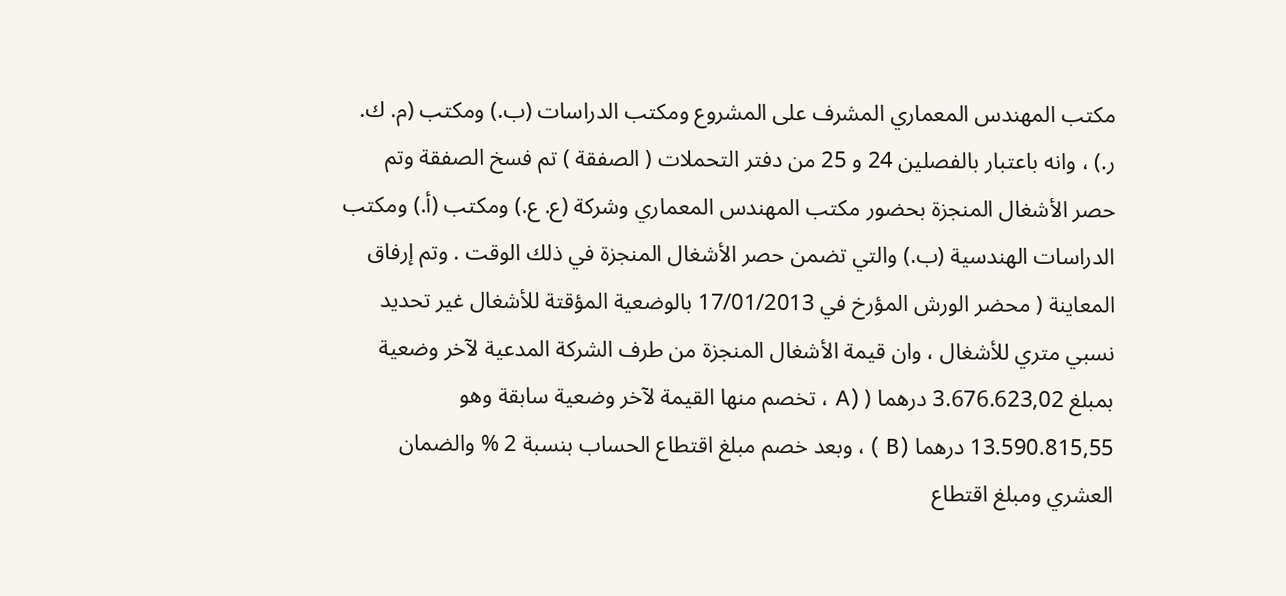مكتب المهندس المعماري المشرف على المشروع ومكتب الدراسات (ب.) ومكتب (م. ك. ر.) ، وانه باعتبار بالفصلين 24 و 25 من دفتر التحملات ( الصفقة ) تم فسخ الصفقة وتم حصر الأشغال المنجزة بحضور مكتب المهندس المعماري وشركة (ع. ع.) ومكتب (أ.) ومكتب الدراسات الهندسية (ب.) والتي تضمن حصر الأشغال المنجزة في ذلك الوقت . وتم إرفاق المعاينة ( محضر الورش المؤرخ في 17/01/2013 بالوضعية المؤقتة للأشغال غير تحديد نسبي متري للأشغال ، وان قيمة الأشغال المنجزة من طرف الشركة المدعية لآخر وضعية بمبلغ 3.676.623,02 درهما ( (A ، تخصم منها القيمة لآخر وضعية سابقة وهو 13.590.815,55 درهما (B ) ، وبعد خصم مبلغ اقتطاع الحساب بنسبة 2 % والضمان العشري ومبلغ اقتطاع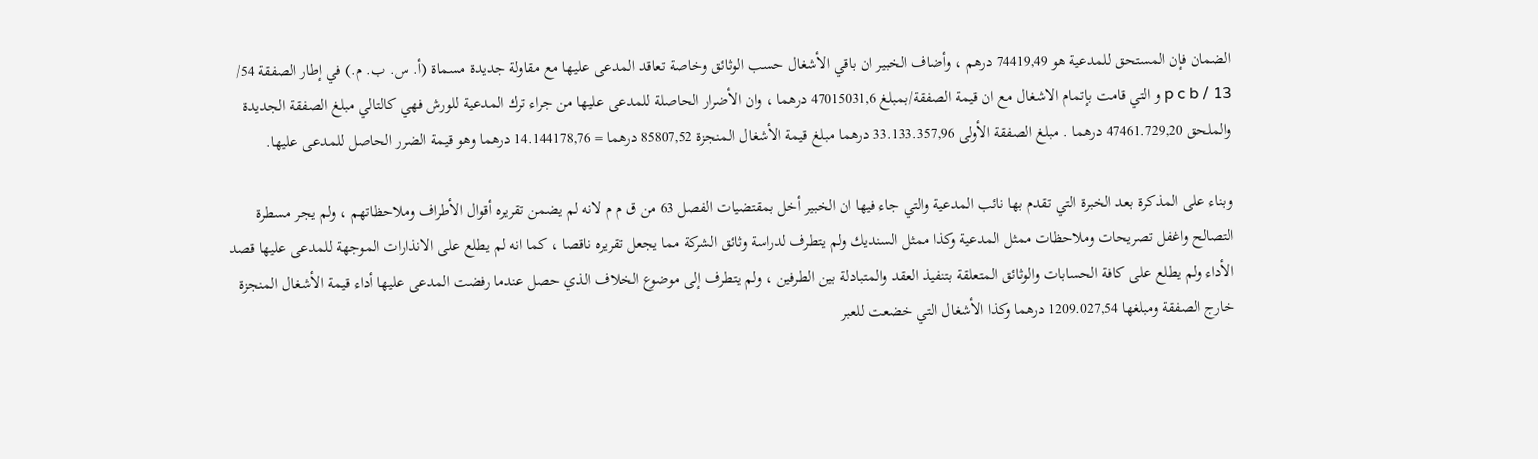الضمان فإن المستحق للمدعية هو 74419,49 درهم ، وأضاف الخبير ان باقي الأشغال حسب الوثائق وخاصة تعاقد المدعى عليها مع مقاولة جديدة مسماة (أ. س. ب. م.) في إطار الصفقة 54/ 13 / p c b و التي قامت بإتمام الاشغال مع ان قيمة الصفقة/بمبلغ 47015031,6 درهما ، وان الأضرار الحاصلة للمدعى عليها من جراء ترك المدعية للورش فهي كالتالي مبلغ الصفقة الجديدة والملحق 47461.729,20 درهما . مبلغ الصفقة الأولى 33.133.357,96 درهما مبلغ قيمة الأشغال المنجزة 85807,52 درهما = 14.144178,76 درهما وهو قيمة الضرر الحاصل للمدعى عليها.

وبناء على المذكرة بعد الخبرة التي تقدم بها نائب المدعية والتي جاء فيها ان الخبير أخل بمقتضيات الفصل 63 من ق م م لانه لم يضمن تقريره أقوال الأطراف وملاحظاتهم ، ولم يجر مسطرة التصالح واغفل تصريحات وملاحظات ممثل المدعية وكذا ممثل السنديك ولم يتطرف لدراسة وثائق الشركة مما يجعل تقريره ناقصا ، كما انه لم يطلع على الانذارات الموجهة للمدعى عليها قصد الأداء ولم يطلع على كافة الحسابات والوثائق المتعلقة بتنفيذ العقد والمتبادلة بين الطرفين ، ولم يتطرف إلى موضوع الخلاف الذي حصل عندما رفضت المدعى عليها أداء قيمة الأشغال المنجزة خارج الصفقة ومبلغها 1209.027,54 درهما وكذا الأشغال التي خضعت للعبر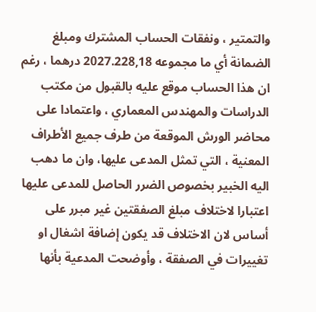والتمتير ، ونفقات الحساب المشترك ومبلغ الضمانة أي ما مجموعه 2027.228,18 درهما ، رغم ان هذا الحساب موقع عليه بالقبول من مكتب الدراسات والمهندس المعماري ، واعتمادا على محاضر الورش الموقعة من طرف جميع الأطراف المعنية ، التي تمثل المدعى عليها، وان ما دهب اليه الخبير بخصوص الضرر الحاصل للمدعى عليها اعتبارا لاختلاف مبلغ الصفقتين غير مبرر على أساس لان الاختلاف قد يكون إضافة اشغال او تغييرات في الصفقة ، وأوضحت المدعية بأنها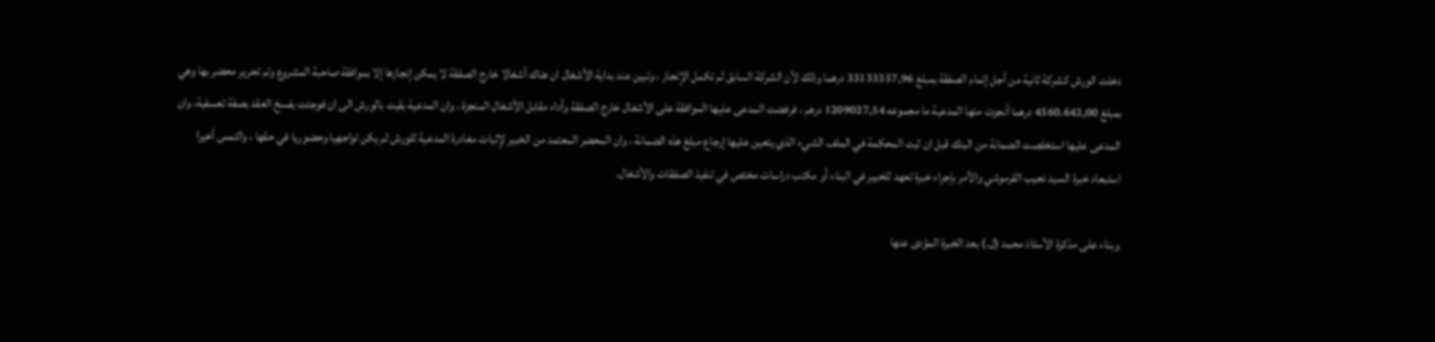دخلت الورش كشركة ثانية من أجل إتمام الصفقة بمبلغ 33133357,96 درهما وذلك لأن الشركة السابق لم تكمل الإنجاز ، وتبين عند بداية الأشغال ان هناك أشغالا خارج الصفقة لا يمكن إنجازها إلا بموافقة صاحبة المشروع وتم تحرير محضر بها وهي بمبلغ 4560.642,00 درهما أنجزت منها المدعية ما مجموعه 1209027,54 درهم ، فرفضت المدعى عليها الموافقة على الأشغال خارج الصفقة وأداء مقابل الأشغال المنجزة ، وان المدعية بقيت بالورش الى ان فوجئت بفسخ العقد بصفة تعسفية، وان المدعى عليها استخلصت الضمانة من البنك قبل ان ثبت المحكمة في الملف الشيء الذي يتعين عليها إرجاع مبلغ هذه الضمانة ، وان المحضر المعتمد من الخبير لإثبات مغادرة المدعية للورش لم يكن تواجهيا وحضوريا في حقها ، والتمس أخيرا استبعاد خبرة السيد نجيب القرموشي والأمر بإجراء خبرة تعهد للخبير في البناء أو مكتب دراسات مختص في تنفيذ الصفقات والأشغال.

وبناء على مذكرة الأستاذ محمد (ل.) بعد الخبرة المؤدى عنها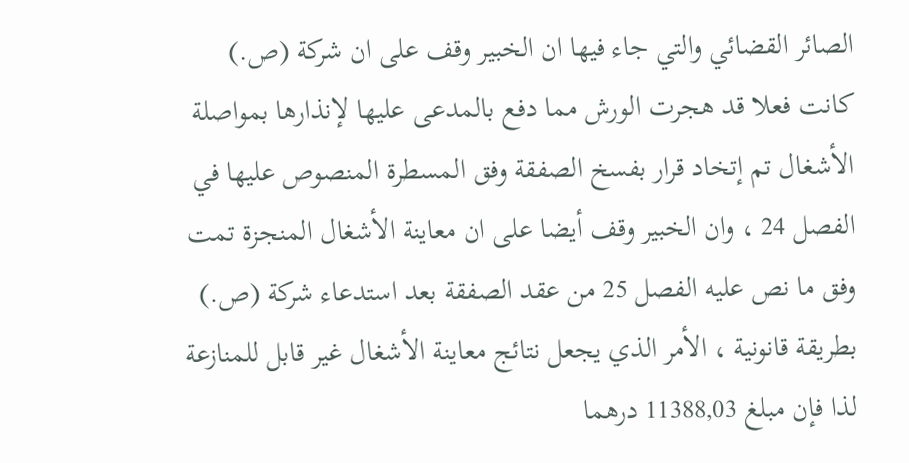الصائر القضائي والتي جاء فيها ان الخبير وقف على ان شركة (ص.) كانت فعلا قد هجرت الورش مما دفع بالمدعى عليها لإنذارها بمواصلة الأشغال تم إتخاد قرار بفسخ الصفقة وفق المسطرة المنصوص عليها في الفصل 24 ، وان الخبير وقف أيضا على ان معاينة الأشغال المنجزة تمت وفق ما نص عليه الفصل 25 من عقد الصفقة بعد استدعاء شركة (ص.) بطريقة قانونية ، الأمر الذي يجعل نتائج معاينة الأشغال غير قابل للمنازعة لذا فإن مبلغ 11388,03 درهما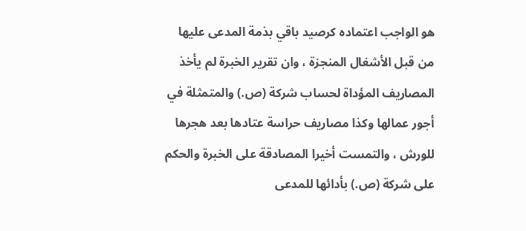هو الواجب اعتماده كرصيد باقي بذمة المدعى عليها من قبل الأشغال المنجزة ، وان تقرير الخبرة لم يأخذ المصاريف المؤداة لحساب شركة (ص.) والمتمثلة في أجور عمالها وكذا مصاريف حراسة عتادها بعد هجرها للورش ، والتمست أخيرا المصادقة على الخبرة والحكم على شركة (ص.) بأدائها للمدعى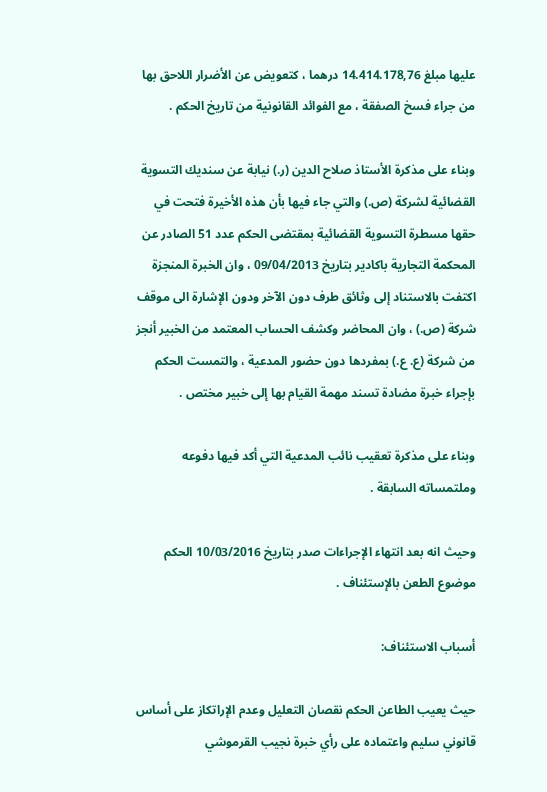عليها مبلغ 14.414.178,76 درهما ، كتعويض عن الأضرار اللاحق بها من جراء فسخ الصفقة ، مع الفوائد القانونية من تاريخ الحكم .

وبناء على مذكرة الأستاذ صلاح الدين (ر.) نيابة عن سنديك التسوية القضائية لشركة (ص.) والتي جاء فيها بأن هذه الأخيرة فتحت في حقها مسطرة التسوية القضائية بمقتضى الحكم عدد 51 الصادر عن المحكمة التجارية باكادير بتاريخ 09/04/2013 ، وان الخبرة المنجزة اكتفت بالاستناد إلى وثائق طرف دون الآخر ودون الإشارة الى موقف شركة (ص.) ، وان المحاضر وكشف الحساب المعتمد من الخبير أنجز من شركة (ع. ع.) بمفردها دون حضور المدعية ، والتمست الحكم بإجراء خبرة مضادة تسند مهمة القيام بها إلى خبير مختص .

وبناء على مذكرة تعقيب نائب المدعية التي أكد فيها دفوعه وملتمساته السابقة .

وحيث انه بعد انتهاء الإجراءات صدر بتاريخ 10/03/2016 الحكم موضوع الطعن بالإستئناف .

أسباب الاستئناف:

حيث يعيب الطاعن الحكم نقصان التعليل وعدم الإراتكاز على أساس قانوني سليم واعتماده على رأي خبرة نجيب القرموشي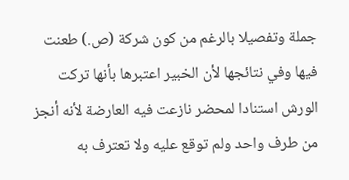جملة وتفصيلا بالرغم من كون شركة (ص.) طعنت فيها وفي نتائجها لأن الخبير اعتبرها بأنها تركت الورش استنادا لمحضر نازعت فيه العارضة لأنه أنجز من طرف واحد ولم توقع عليه ولا تعترف به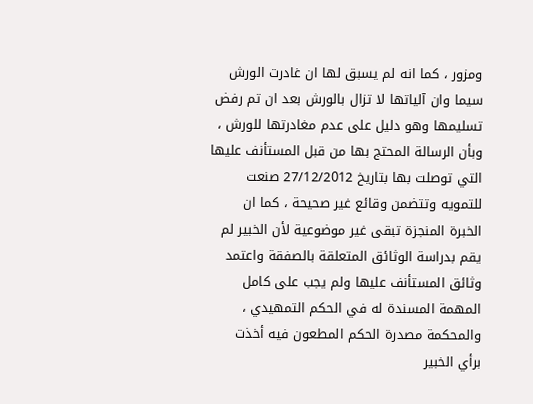ومزور ، كما انه لم يسبق لها ان غادرت الورش سيما وان آلياتها لا تزال بالورش بعد ان تم رفض تسليمها وهو دليل على عدم مغادرتها للورش ، وبأن الرسالة المحتج بها من قبل المستأنف عليها التي توصلت بها بتاريخ 27/12/2012 صنعت للتمويه وتتضمن وقائع غير صحيحة ، كما ان الخبرة المنجزة تبقى غير موضوعية لأن الخبير لم يقم بدراسة الوثائق المتعلقة بالصفقة واعتمد وثائق المستأنف عليها ولم يجب على كامل المهمة المسندة له في الحكم التمهيدي ، والمحكمة مصدرة الحكم المطعون فيه أخذت برأي الخبير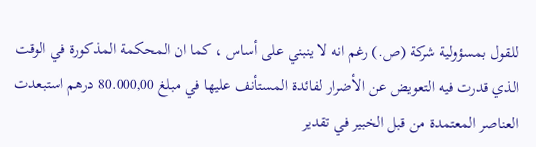للقول بمسؤولية شركة (ص.) رغم انه لا ينبني على أساس ، كما ان المحكمة المذكورة في الوقت الذي قدرت فيه التعويض عن الأضرار لفائدة المستأنف عليها في مبلغ 80.000,00 درهم استبعدت العناصر المعتمدة من قبل الخبير في تقدير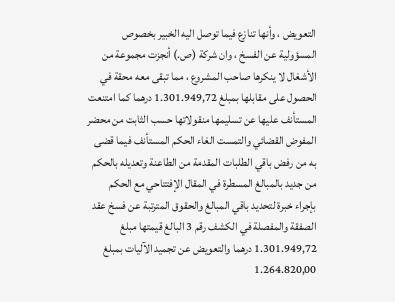التعويض ، وأنها تنازع فيما توصل اليه الخبير بخصوص المسؤولية عن الفسخ ، وان شركة (ص.) أنجزت مجموعة من الأشغال لا ينكرها صاحب المشروع ، مما تبقى معه محقة في الحصول على مقابلها بمبلغ 1.301.949,72 درهما كما امتنعت المستأنف عليها عن تسليمها منقولاتها حسب الثابت من محضر المفوض القضائي والتمست الغاء الحكم المستأنف فيما قضى به من رفض باقي الطلبات المقدمة من الطاعنة وتعديله بالحكم من جديد بالمبالغ المسطرة في المقال الإفتتاحي مع الحكم بإجراء خبرة لتحديد باقي المبالغ والحقوق المترتبة عن فسخ عقد الصفقة والمفصلة في الكشف رقم 3 البالغ قيمتها مبلغ 1.301.949,72 درهما والتعويض عن تجميد الآليات بمبلغ 1.264.820,00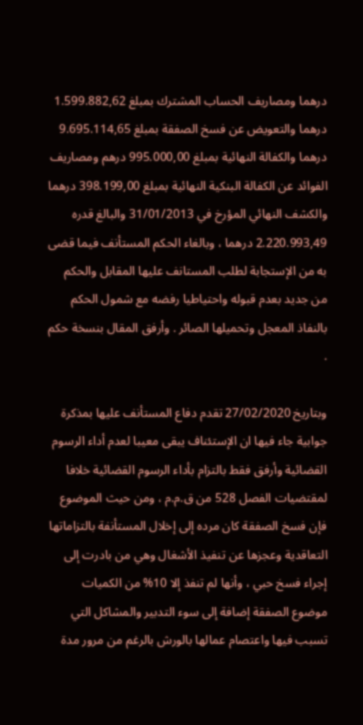درهما ومصاريف الحساب المشترك بمبلغ 1.599.882,62 درهما والتعويض عن فسخ الصفقة بمبلغ 9.695.114,65 درهما والكفالة النهائية بمبلغ 995.000,00 درهم ومصاريف الفوائد عن الكفالة البنكية النهائية بمبلغ 398.199,00 درهما والكشف النهائي المؤرخ في 31/01/2013 والبالغ قدره 2.220.993,49 درهما ، وبالغاء الحكم المستأنف فيما قضى به من الإستجابة لطلب المستانف عليها المقابل والحكم من جديد بعدم قبوله واحتياطيا رفضه مع شمول الحكم بالنفاذ المعجل وتحميلها الصائر . وأرفق المقال بنسخة حكم .

وبتاريخ 27/02/2020 تقدم دفاع المستأنف عليها بمذكرة جوابية جاء فيها ان الإستئناف يبقى معيبا لعدم أداء الرسوم القضائية وأرفق فقط بالتزام بأداء الرسوم القضائية خلافا لمقتضيات الفصل 528 من ق.م.م ، ومن حيث الموضوع فإن فسخ الصفقة كان مرده إلى إخلال المستأنفة بالتزاماتها التعاقدية وعجزها عن تنفيذ الأشغال وهي من بادرت إلى إجراء فسخ حبي ، وأنها لم تنفذ إلا 10% من الكميات موضوع الصفقة إضافة إلى سوء التدبير والمشاكل التي تسبب فيها واعتصام عمالها بالورش بالرغم من مرور مدة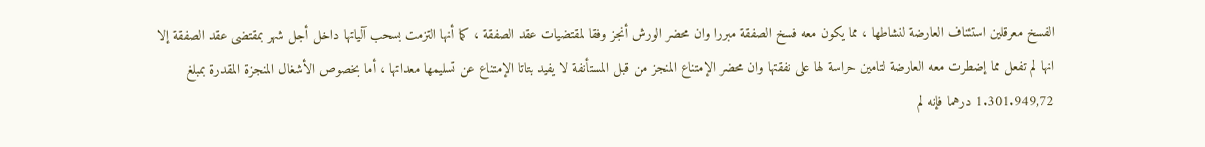الفسخ معرقلين استئناف العارضة لنشاطها ، مما يكون معه فسخ الصفقة مبررا وان محضر الورش أنجز وفقا لمقتضيات عقد الصفقة ، كما أنها التزمت بسحب آلياتها داخل أجل شهر بمقتضى عقد الصفقة إلا انها لم تفعل مما إضطرت معه العارضة لتامين حراسة لها على نفقتها وان محضر الإمتناع المنجز من قبل المستأنفة لا يفيد بتاتا الإمتناع عن تسليمها معداتها ، أما بخصوص الأشغال المنجزة المقدرة بمبلغ 1.301.949,72 درهما فإنه لم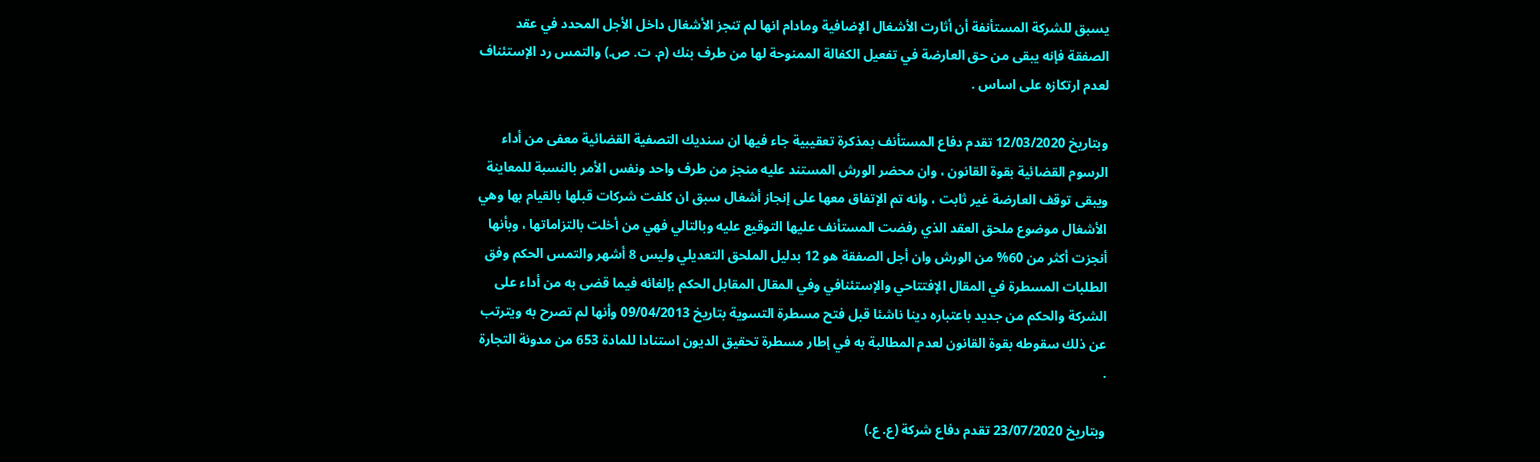يسبق للشركة المستأنفة أن أثارت الأشغال الإضافية ومادام انها لم تنجز الأشغال داخل الأجل المحدد في عقد الصفقة فإنه يبقى من حق العارضة في تفعيل الكفالة الممنوحة لها من طرف بنك (م. ت. ص.) والتمس رد الإستئناف لعدم ارتكازه على اساس .

وبتاريخ 12/03/2020 تقدم دفاع المستأنف بمذكرة تعقيبية جاء فيها ان سنديك التصفية القضائية معفى من أداء الرسوم القضائية بقوة القانون ، وان محضر الورش المستند عليه منجز من طرف واحد ونفس الأمر بالنسبة للمعاينة ويبقى توقف العارضة غير ثابت ، وانه تم الإتفاق معها على إنجاز أشغال سبق ان كلفت شركات قبلها بالقيام بها وهي الأشغال موضوع ملحق العقد الذي رفضت المستأنف عليها التوقيع عليه وبالتالي فهي من أخلت بالتزاماتها ، وبأنها أنجزت أكثر من 60% من الورش وان أجل الصفقة هو 12 بدليل الملحق التعديلي وليس 8 أشهر والتمس الحكم وفق الطلبات المسطرة في المقال الإفتتاحي والإستئنافي وفي المقال المقابل الحكم بإلغائه فيما قضى به من أداء على الشركة والحكم من جديد باعتباره دينا ناشئا قبل فتح مسطرة التسوية بتاريخ 09/04/2013 وأنها لم تصرح به ويترتب عن ذلك سقوطه بقوة القانون لعدم المطالبة به في إطار مسطرة تحقيق الديون استنادا للمادة 653 من مدونة التجارة .

وبتاريخ 23/07/2020 تقدم دفاع شركة (ع. ع.)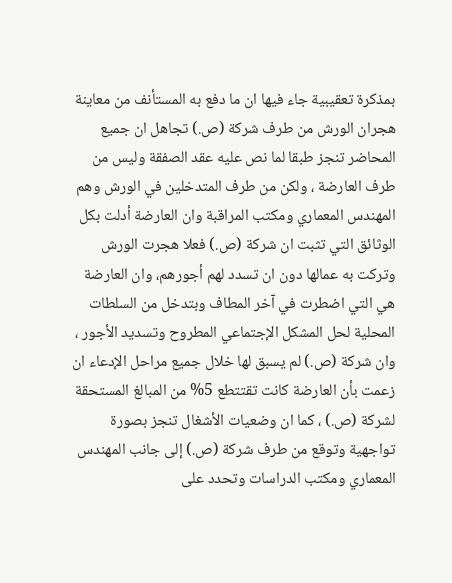بمذكرة تعقيبية جاء فيها ان ما دفع به المستأنف من معاينة هجران الورش من طرف شركة (ص.) تجاهل ان جميع المحاضر تنجز طبقا لما نص عليه عقد الصفقة وليس من طرف العارضة ، ولكن من طرف المتدخلين في الورش وهم المهندس المعماري ومكتب المراقبة وان العارضة أدلت بكل الوثائق التي تثبت ان شركة (ص.) فعلا هجرت الورش وتركت به عمالها دون ان تسدد لهم أجورهم، وان العارضة هي التي اضطرت في آخر المطاف وبتدخل من السلطات المحلية لحل المشكل الإجتماعي المطروح وتسديد الأجور ، وان شركة (ص.) لم يسبق لها خلال جميع مراحل الإدعاء ان زعمت بأن العارضة كانت تقتتطع 5% من المبالغ المستحقة لشركة (ص.) ، كما ان وضعيات الأشغال تنجز بصورة تواجهية وتوقع من طرف شركة (ص.) إلى جانب المهندس المعماري ومكتب الدراسات وتحدد على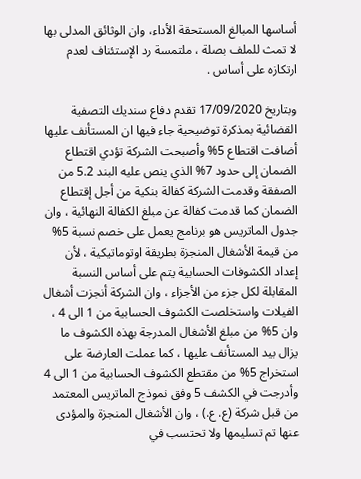أساسها المبالغ المستحقة الأداء، وان الوثائق المدلى بها لا تمث للملف بصلة ، ملتمسة رد الإستئناف لعدم ارتكازه على أساس .

وبتاريخ 17/09/2020 تقدم دفاع سنديك التصفية القضائية بمذكرة توضيحية جاء فيها ان المستأنف عليها أضافت اقتطاع 5% وأصبحت الشركة تؤدي اقتطاع الضمان إلى حدود 7% الذي ينص عليه البند 5.2 من الصفقة وقدمت الشركة كفالة بنكية من أجل إقتطاع الضمان كما قدمت كفالة عن مبلغ الكفالة النهائية ، وان جدول الماتريس هو برنامج يعمل على خصم نسبة 5% من قيمة الأشغال المنجزة بطريقة اوتوماتيكية ، لأن إعداد الكشوفات الحسابية يتم على أساس النسبة المقابلة لكل جزء من الأجزاء ، وان الشركة أنجزت أشغال الفيلات واستخلصت الكشوف الحسابية من 1 الى 4 ، وان 5% من مبلغ الأشغال المدرجة بهذه الكشوف ما يزال بيد المستأنف عليها ، كما عملت العارضة على استخراج 5% من مقتطع الكشوف الحسابية من 1 الى 4 وأدرجت في الكشف 5 وفق نموذج الماتريس المعتمد من قبل شركة (ع. ع.) ، وان الأشغال المنجزة والمؤدى عنها تم تسليمها ولا تحتسب في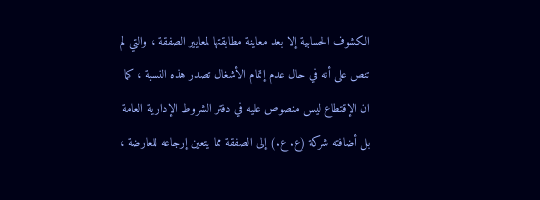الكشوف الحسابية إلا بعد معاينة مطابقتها لمعايير الصفقة ، والتي لم تنص على أنه في حال عدم إتمام الأشغال تصدر هذه النسبة ، كما ان الإقتطاع ليس منصوص عليه في دفتر الشروط الإدارية العامة بل أضافته شركة (ع. ع.) إلى الصفقة مما يتعين إرجاعه للعارضة ،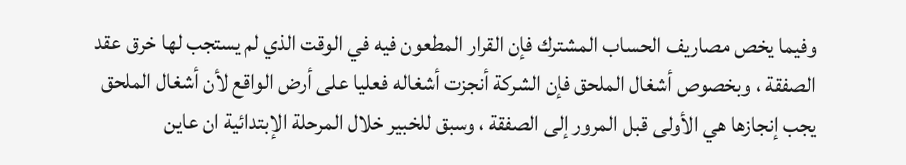وفيما يخص مصاريف الحساب المشترك فإن القرار المطعون فيه في الوقت الذي لم يستجب لها خرق عقد الصفقة ، وبخصوص أشغال الملحق فإن الشركة أنجزت أشغاله فعليا على أرض الواقع لأن أشغال الملحق يجب إنجازها هي الأولى قبل المرور إلى الصفقة ، وسبق للخبير خلال المرحلة الإبتدائية ان عاين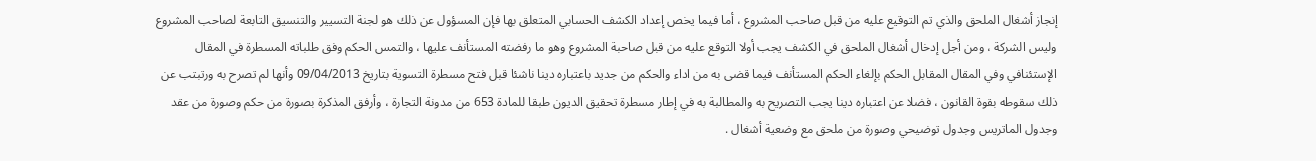إنجاز أشغال الملحق والذي تم التوقيع عليه من قبل صاحب المشروع ، أما فيما يخص إعداد الكشف الحسابي المتعلق بها فإن المسؤول عن ذلك هو لجنة التسيير والتنسيق التابعة لصاحب المشروع وليس الشركة ، ومن أجل إدخال أشغال الملحق في الكشف يجب أولا التوقع عليه من قبل صاحبة المشروع وهو ما رفضته المستأنف عليها ، والتمس الحكم وفق طلباته المسطرة في المقال الإستئنافي وفي المقال المقابل الحكم بإلغاء الحكم المستأنف فيما قضى به من اداء والحكم من جديد باعتباره دينا ناشئا قبل فتح مسطرة التسوية بتاريخ 09/04/2013 وأنها لم تصرح به ورتبتب عن ذلك سقوطه بقوة القانون ، فضلا عن اعتباره دينا يجب التصريح به والمطالبة به في إطار مسطرة تحقيق الديون طبقا للمادة 653 من مدونة التجارة ، وأرفق المذكرة بصورة من حكم وصورة من عقد وجدول الماتريس وجدول توضيحي وصورة من ملحق مع وضعية أشغال .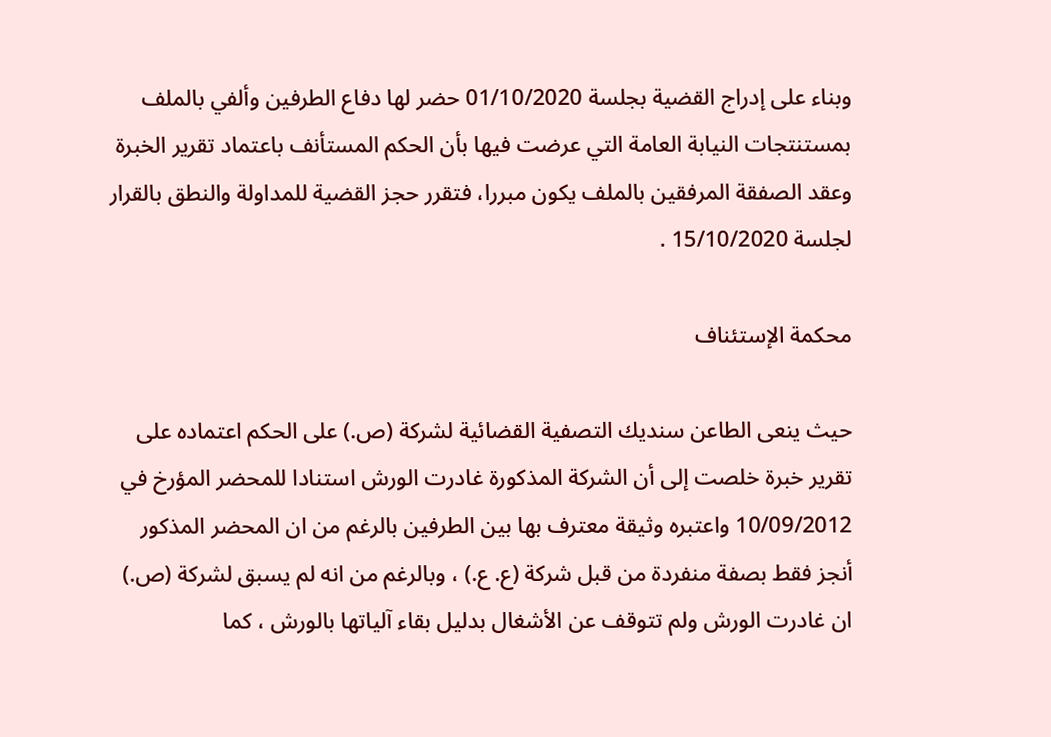وبناء على إدراج القضية بجلسة 01/10/2020 حضر لها دفاع الطرفين وألفي بالملف بمستنتجات النيابة العامة التي عرضت فيها بأن الحكم المستأنف باعتماد تقرير الخبرة وعقد الصفقة المرفقين بالملف يكون مبررا، فتقرر حجز القضية للمداولة والنطق بالقرار لجلسة 15/10/2020 .

محكمة الإستئناف

حيث ينعى الطاعن سنديك التصفية القضائية لشركة (ص.) على الحكم اعتماده على تقرير خبرة خلصت إلى أن الشركة المذكورة غادرت الورش استنادا للمحضر المؤرخ في 10/09/2012 واعتبره وثيقة معترف بها بين الطرفين بالرغم من ان المحضر المذكور أنجز فقط بصفة منفردة من قبل شركة (ع. ع.) ، وبالرغم من انه لم يسبق لشركة (ص.) ان غادرت الورش ولم تتوقف عن الأشغال بدليل بقاء آلياتها بالورش ، كما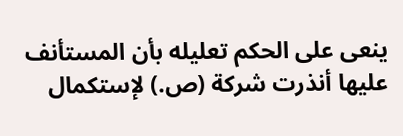ينعى على الحكم تعليله بأن المستأنف عليها أنذرت شركة (ص.) لإستكمال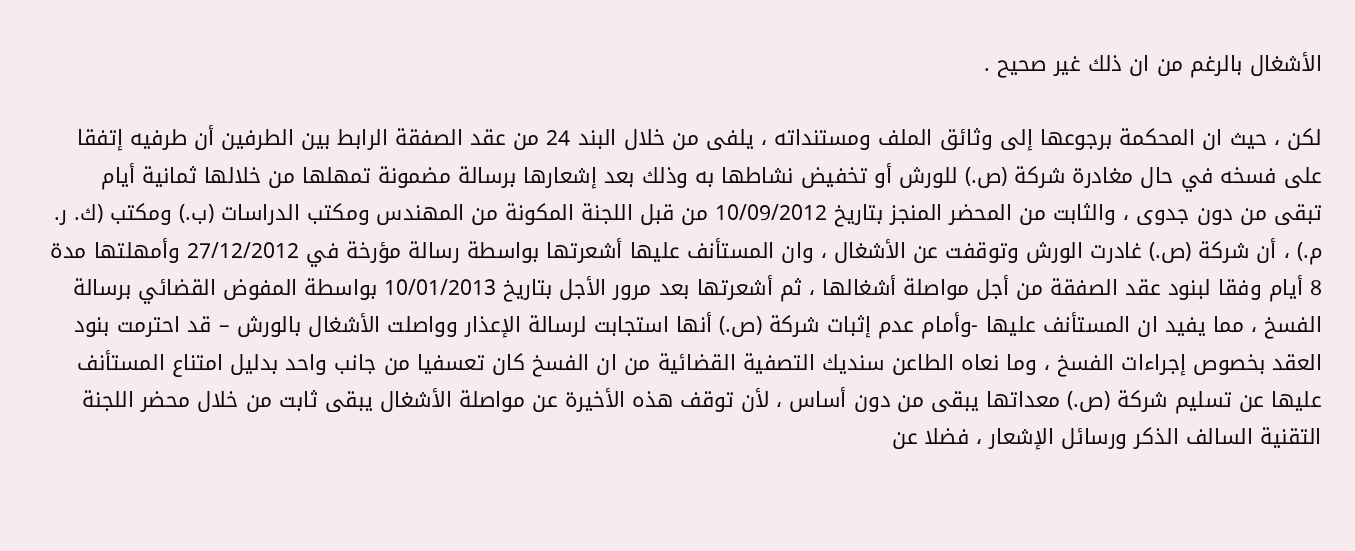الأشغال بالرغم من ان ذلك غير صحيح .

لكن ، حيث ان المحكمة برجوعها إلى وثائق الملف ومستنداته ، يلفى من خلال البند 24 من عقد الصفقة الرابط بين الطرفين أن طرفيه إتفقا على فسخه في حال مغادرة شركة (ص.) للورش أو تخفيض نشاطها به وذلك بعد إشعارها برسالة مضمونة تمهلها من خلالها ثمانية أيام تبقى من دون جدوى ، والثابت من المحضر المنجز بتاريخ 10/09/2012 من قبل اللجنة المكونة من المهندس ومكتب الدراسات (ب.) ومكتب (ك. ر. م.) ، أن شركة (ص.) غادرت الورش وتوقفت عن الأشغال ، وان المستأنف عليها أشعرتها بواسطة رسالة مؤرخة في 27/12/2012 وأمهلتها مدة 8 أيام وفقا لبنود عقد الصفقة من أجل مواصلة أشغالها ، ثم أشعرتها بعد مرور الأجل بتاريخ 10/01/2013 بواسطة المفوض القضائي برسالة الفسخ ، مما يفيد ان المستأنف عليها -وأمام عدم إثبات شركة (ص.) أنها استجابت لرسالة الإعذار وواصلت الأشغال بالورش – قد احترمت بنود العقد بخصوص إجراءات الفسخ ، وما نعاه الطاعن سنديك التصفية القضائية من ان الفسخ كان تعسفيا من جانب واحد بدليل امتناع المستأنف عليها عن تسليم شركة (ص.) معداتها يبقى من دون أساس ، لأن توقف هذه الأخيرة عن مواصلة الأشغال يبقى ثابت من خلال محضر اللجنة التقنية السالف الذكر ورسائل الإشعار ، فضلا عن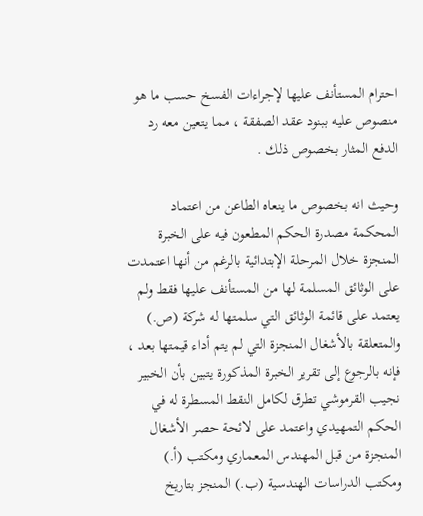احترام المستأنف عليها لإجراءات الفسخ حسب ما هو منصوص عليه ببنود عقد الصفقة ، مما يتعين معه رد الدفع المثار بخصوص ذلك .

وحيث انه بخصوص ما ينعاه الطاعن من اعتماد المحكمة مصدرة الحكم المطعون فيه على الخبرة المنجزة خلال المرحلة الإبتدائية بالرغم من أنها اعتمدت على الوثائق المسلمة لها من المستأنف عليها فقط ولم يعتمد على قائمة الوثائق التي سلمتها له شركة (ص.) والمتعلقة بالأشغال المنجزة التي لم يتم أداء قيمتها بعد ، فإنه بالرجوع إلى تقرير الخبرة المذكورة يتبين بأن الخبير نجيب القرموشي تطرق لكامل النقط المسطرة له في الحكم التمهيدي واعتمد على لائحة حصر الأشغال المنجزة من قبل المهندس المعماري ومكتب (أ.) ومكتب الدراسات الهندسية (ب.) المنجز بتاريخ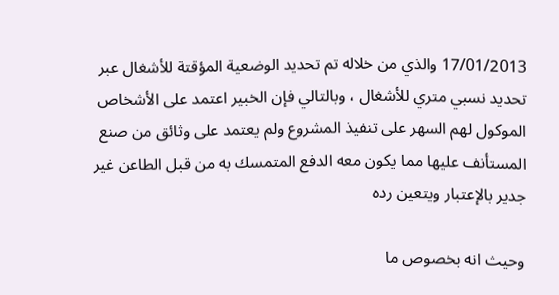17/01/2013 والذي من خلاله تم تحديد الوضعية المؤقتة للأشغال عبر تحديد نسبي متري للأشغال ، وبالتالي فإن الخبير اعتمد على الأشخاص الموكول لهم السهر على تنفيذ المشروع ولم يعتمد على وثائق من صنع المستأنف عليها مما يكون معه الدفع المتمسك به من قبل الطاعن غير جدير بالإعتبار ويتعين رده

وحيث انه بخصوص ما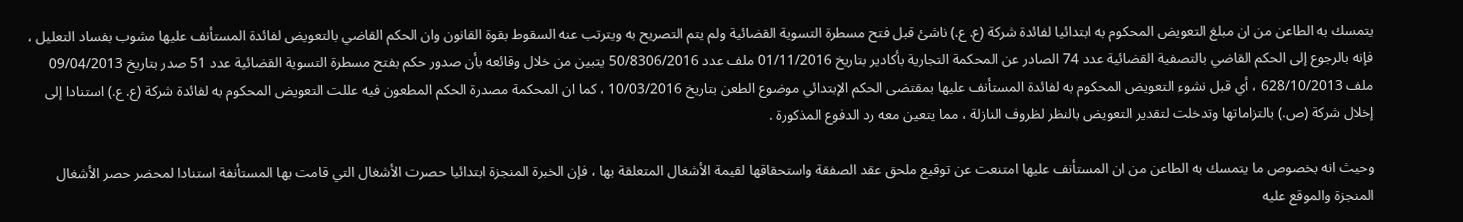يتمسك به الطاعن من ان مبلغ التعويض المحكوم به ابتدائيا لفائدة شركة (ع. ع.) ناشئ قبل فتح مسطرة التسوية القضائية ولم يتم التصريح به ويترتب عنه السقوط بقوة القانون وان الحكم القاضي بالتعويض لفائدة المستأنف عليها مشوب بفساد التعليل ، فإنه بالرجوع إلى الحكم القاضي بالتصفية القضائية عدد 74 الصادر عن المحكمة التجارية بأكادير بتاريخ 01/11/2016 ملف عدد 50/8306/2016 يتبين من خلال وقائعه بأن صدور حكم بفتح مسطرة التسوية القضائية عدد 51 صدر بتاريخ 09/04/2013 ملف 628/10/2013 ، أي قبل نشوء التعويض المحكوم به لفائدة المستأنف عليها بمقتضى الحكم الإبتدائي موضوع الطعن بتاريخ 10/03/2016 ، كما ان المحكمة مصدرة الحكم المطعون فيه عللت التعويض المحكوم به لفائدة شركة (ع. ع.) استنادا إلى إخلال شركة (ص.) بالتزاماتها وتدخلت لتقدير التعويض بالنظر لظروف النازلة ، مما يتعين معه رد الدفوع المذكورة .

وحيث انه بخصوص ما يتمسك به الطاعن من ان المستأنف عليها امتنعت عن توقيع ملحق عقد الصفقة واستحقاقها لقيمة الأشغال المتعلقة بها ، فإن الخبرة المنجزة ابتدائيا حصرت الأشغال التي قامت بها المستأنفة استنادا لمحضر حصر الأشغال المنجزة والموقع عليه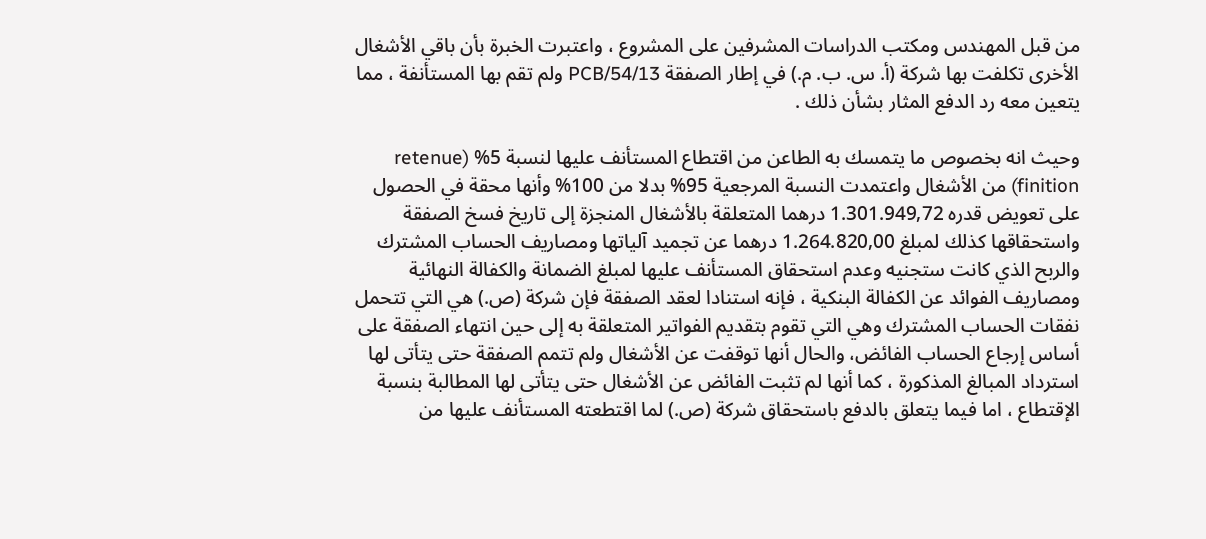من قبل المهندس ومكتب الدراسات المشرفين على المشروع ، واعتبرت الخبرة بأن باقي الأشغال الأخرى تكلفت بها شركة (أ. س. ب. م.) في إطار الصفقة 13/PCB/54 ولم تقم بها المستأنفة ، مما يتعين معه رد الدفع المثار بشأن ذلك .

وحيث انه بخصوص ما يتمسك به الطاعن من اقتطاع المستأنف عليها لنسبة 5% (retenue finition) من الأشغال واعتمدت النسبة المرجعية 95% بدلا من 100% وأنها محقة في الحصول على تعويض قدره 1.301.949,72 درهما المتعلقة بالأشغال المنجزة إلى تاريخ فسخ الصفقة واستحقاقها كذلك لمبلغ 1.264.820,00 درهما عن تجميد آلياتها ومصاريف الحساب المشترك والربح الذي كانت ستجنيه وعدم استحقاق المستأنف عليها لمبلغ الضمانة والكفالة النهائية ومصاريف الفوائد عن الكفالة البنكية ، فإنه استنادا لعقد الصفقة فإن شركة (ص.) هي التي تتحمل نفقات الحساب المشترك وهي التي تقوم بتقديم الفواتير المتعلقة به إلى حين انتهاء الصفقة على أساس إرجاع الحساب الفائض، والحال أنها توقفت عن الأشغال ولم تتمم الصفقة حتى يتأتى لها استرداد المبالغ المذكورة ، كما أنها لم تثبت الفائض عن الأشغال حتى يتأتى لها المطالبة بنسبة الإقتطاع ، اما فيما يتعلق بالدفع باستحقاق شركة (ص.) لما اقتطعته المستأنف عليها من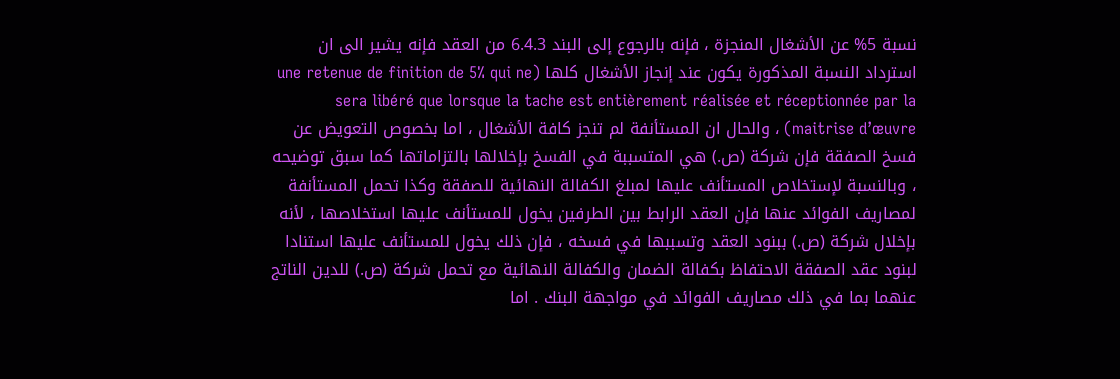نسبة 5% عن الأشغال المنجزة ، فإنه بالرجوع إلى البند 6.4.3 من العقد فإنه يشير الى ان استرداد النسبة المذكورة يكون عند إنجاز الأشغال كلها (une retenue de finition de 5% qui ne sera libéré que lorsque la tache est entièrement réalisée et réceptionnée par la maitrise d’œuvre) ، والحال ان المستأنفة لم تنجز كافة الأشغال ، اما بخصوص التعويض عن فسخ الصفقة فإن شركة (ص.) هي المتسببة في الفسخ بإخلالها بالتزاماتها كما سبق توضيحه ، وبالنسبة لإستخلاص المستأنف عليها لمبلغ الكفالة النهائية للصفقة وكذا تحمل المستأنفة لمصاريف الفوائد عنها فإن العقد الرابط بين الطرفين يخول للمستأنف عليها استخلاصها ، لأنه بإخلال شركة (ص.) ببنود العقد وتسببها في فسخه ، فإن ذلك يخول للمستأنف عليها استنادا لبنود عقد الصفقة الاحتفاظ بكفالة الضمان والكفالة النهائية مع تحمل شركة (ص.) للدين الناتج عنهما بما في ذلك مصاريف الفوائد في مواجهة البنك . اما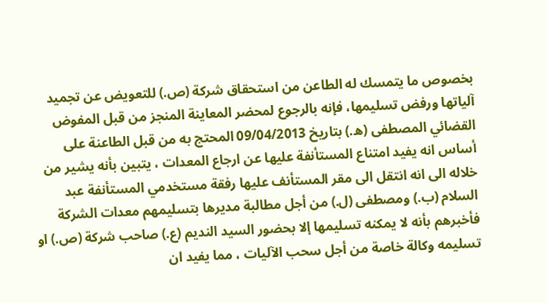بخصوص ما يتمسك له الطاعن من استحقاق شركة (ص.) للتعويض عن تجميد آلياتها ورفض تسليمها، فإنه بالرجوع لمحضر المعاينة المنجز من قبل المفوض القضائي المصطفى (ه.) بتاريخ 09/04/2013 المحتج به من قبل الطاعنة على أساس انه يفيد امتناع المستأنفة عليها عن ارجاع المعدات ، يتبين بأنه يشير من خلاله الى انه انتقل الى مقر المستأنف عليها رفقة مستخدمي المستأنفة عبد السلام (ب.) ومصطفى (ل.) من أجل مطالبة مديرها بتسليمهم معدات الشركة فأخبرهم بأنه لا يمكنه تسليمها إلا بحضور السيد النديم (ع.) صاحب شركة (ص.) او تسليمه وكالة خاصة من أجل سحب الآليات ، مما يفيد ان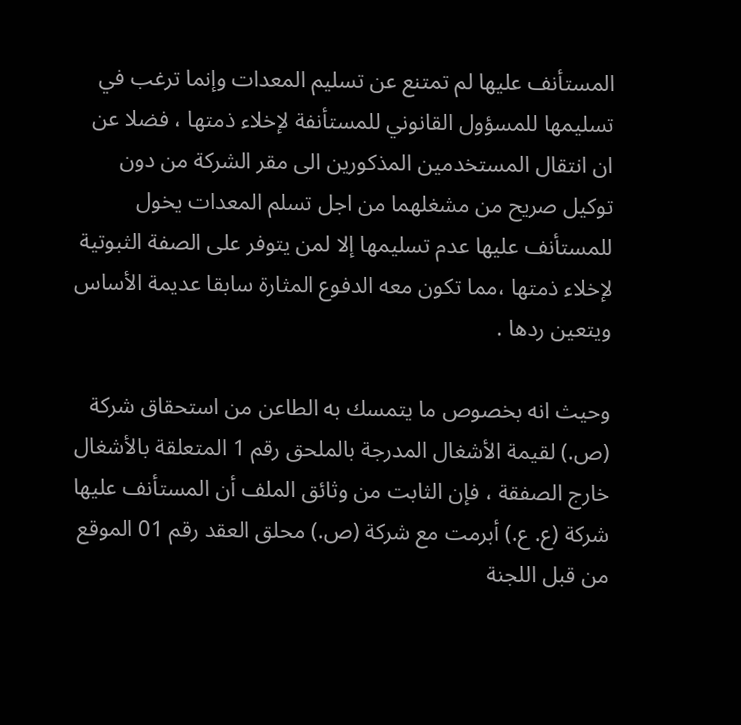المستأنف عليها لم تمتنع عن تسليم المعدات وإنما ترغب في تسليمها للمسؤول القانوني للمستأنفة لإخلاء ذمتها ، فضلا عن ان انتقال المستخدمين المذكورين الى مقر الشركة من دون توكيل صريح من مشغلهما من اجل تسلم المعدات يخول للمستأنف عليها عدم تسليمها إلا لمن يتوفر على الصفة الثبوتية لإخلاء ذمتها ،مما تكون معه الدفوع المثارة سابقا عديمة الأساس ويتعين ردها .

وحيث انه بخصوص ما يتمسك به الطاعن من استحقاق شركة (ص.) لقيمة الأشغال المدرجة بالملحق رقم 1 المتعلقة بالأشغال خارج الصفقة ، فإن الثابت من وثائق الملف أن المستأنف عليها شركة (ع. ع.) أبرمت مع شركة (ص.) محلق العقد رقم 01 الموقع من قبل اللجنة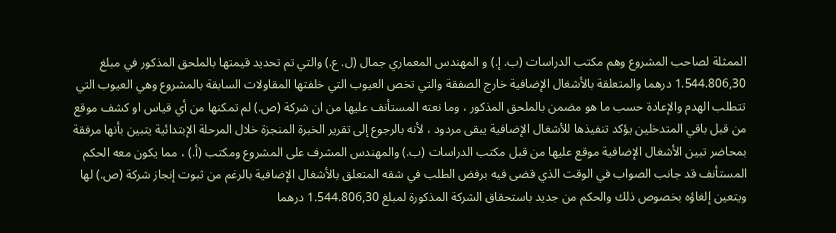الممثلة لصاحب المشروع وهم مكتب الدراسات (ب. إ.) و المهندس المعماري جمال (ل. ع.) والتي تم تحديد قيمتها بالملحق المذكور في مبلغ 1.544.806,30 درهما والمتعلقة بالأشغال الإضافية خارج الصفقة والتي تخص العيوب التي خلفتها المقاولات السابقة بالمشروع وهي العيوب التي تتطلب الهدم والإعادة حسب ما هو مضمن بالملحق المذكور ، وما نعته المستأنف عليها من ان شركة (ص.) لم تمكنها من أي قياس او كشف موقع من قبل باقي المتدخلين يؤكد تنفيذها للأشغال الإضافية يبقى مردود ، لأنه بالرجوع إلى تقرير الخبرة المنجزة خلال المرحلة الإبتدائية يتبين بأنها مرفقة بمحاضر تبين الأشغال الإضافية موقع عليها من قبل مكتب الدراسات (ب.) والمهندس المشرف على المشروع ومكتب (أ.) ، مما يكون معه الحكم المستأنف قد جانب الصواب في الوقت الذي قضى فيه برفض الطلب في شقه المتعلق بالأشغال الإضافية بالرغم من ثبوت إنجاز شركة (ص.) لها ويتعين إلغاؤه بخصوص ذلك والحكم من جديد باستحقاق الشركة المذكورة لمبلغ 1.544.806,30 درهما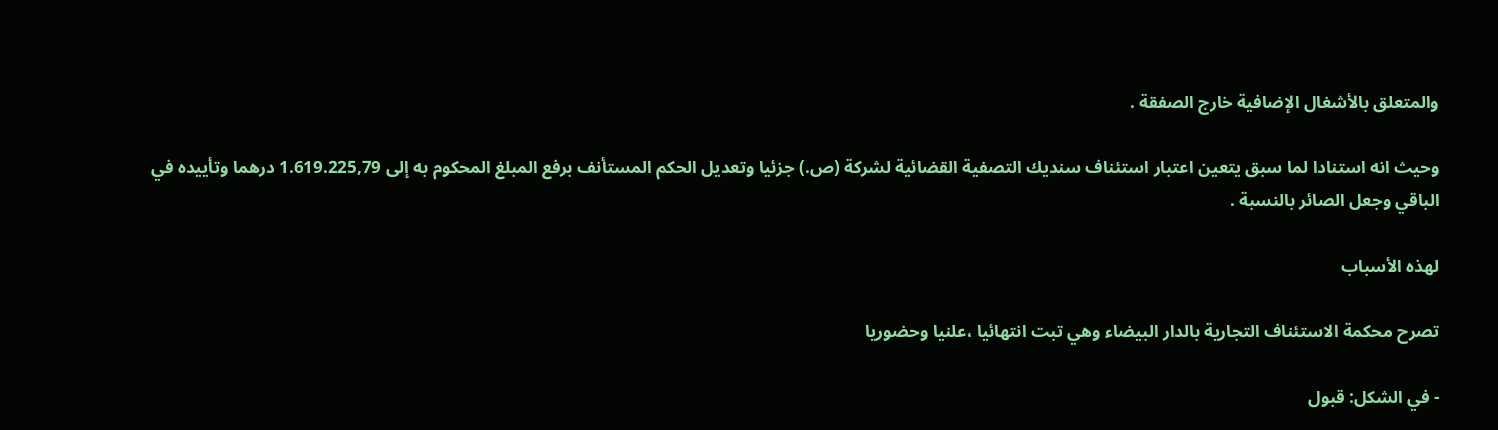والمتعلق بالأشغال الإضافية خارج الصفقة .

وحيث انه استنادا لما سبق يتعين اعتبار استئناف سنديك التصفية القضائية لشركة (ص.) جزئيا وتعديل الحكم المستأنف برفع المبلغ المحكوم به إلى 1.619.225,79 درهما وتأييده في الباقي وجعل الصائر بالنسبة .

لهذه الأسباب

تصرح محكمة الاستئناف التجارية بالدار البيضاء وهي تبت انتهائيا ،علنيا وحضوريا

- في الشكل: قبول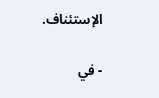الإستئناف.

- في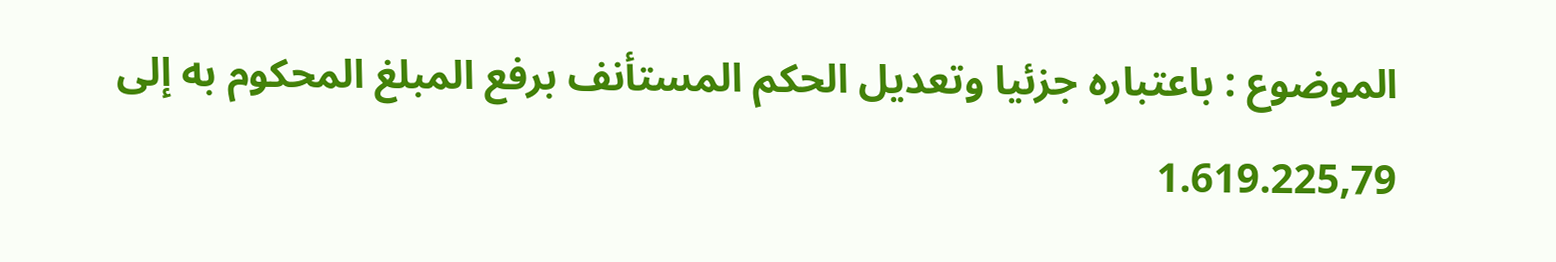الموضوع : باعتباره جزئيا وتعديل الحكم المستأنف برفع المبلغ المحكوم به إلى 1.619.225,79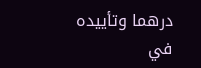درهما وتأييده في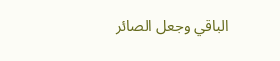الباقي وجعل الصائر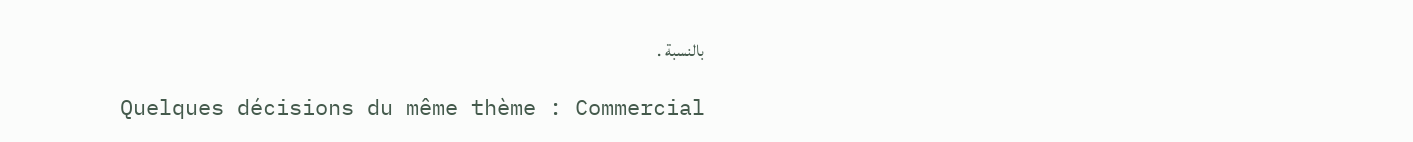بالنسبة .

Quelques décisions du même thème : Commercial